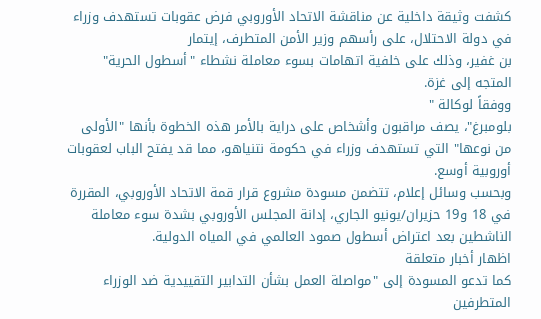كشفت وثيقة داخلية عن مناقشة الاتحاد الأوروبي فرض عقوبات تستهدف وزراء في دولة الاحتلال، على رأسهم وزير الأمن المتطرف، إيتمار
بن غفير، وذلك على خلفية اتهامات بسوء معاملة نشطاء "أسطول الحرية" المتجه إلى غزة.
ووفقاً لوكالة "
بلومبرغ"، يصف مراقبون وأشخاص على دراية بالأمر هذه الخطوة بأنها "الأولى من نوعها" التي تستهدف وزراء في حكومة نتنياهو، مما قد يفتح الباب لعقوبات أوروبية أوسع.
وبحسب وسائل إعلام، تتضمن مسودة مشروع قرار قمة الاتحاد الأوروبي، المقررة في 18 و19 حزيران/يونيو الجاري، إدانة المجلس الأوروبي بشدة سوء معاملة الناشطين بعد اعتراض أسطول صمود العالمي في المياه الدولية.
اظهار أخبار متعلقة
كما تدعو المسودة إلى "مواصلة العمل بشأن التدابير التقييدية ضد الوزراء المتطرفين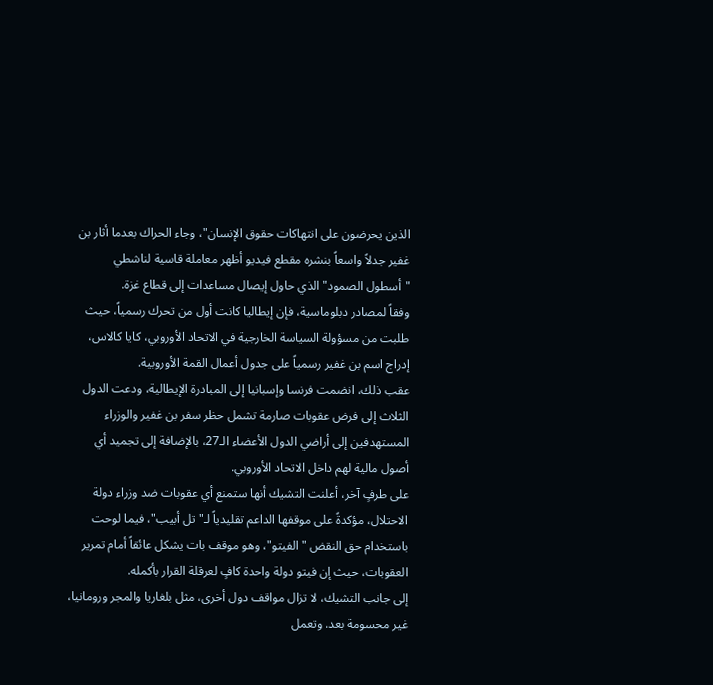الذين يحرضون على انتهاكات حقوق الإنسان"، وجاء الحراك بعدما أثار بن غفير جدلاً واسعاً بنشره مقطع فيديو أظهر معاملة قاسية لناشطي "أسطول الصمود" الذي حاول إيصال مساعدات إلى قطاع غزة.
وفقاً لمصادر دبلوماسية، فإن إيطاليا كانت أول من تحرك رسمياً، حيث طلبت من مسؤولة السياسة الخارجية في الاتحاد الأوروبي، كايا كالاس، إدراج اسم بن غفير رسمياً على جدول أعمال القمة الأوروبية.
عقب ذلك، انضمت فرنسا وإسبانيا إلى المبادرة الإيطالية، ودعت الدول الثلاث إلى فرض عقوبات صارمة تشمل حظر سفر بن غفير والوزراء المستهدفين إلى أراضي الدول الأعضاء الـ27، بالإضافة إلى تجميد أي أصول مالية لهم داخل الاتحاد الأوروبي.
على طرفٍ آخر، أعلنت التشيك أنها ستمنع أي عقوبات ضد وزراء دولة الاحتلال، مؤكدةً على موقفها الداعم تقليدياً لـ"تل أبيب"، فيما لوحت باستخدام حق النقض "الفيتو"، وهو موقف بات يشكل عائقاً أمام تمرير العقوبات، حيث إن فيتو دولة واحدة كافٍ لعرقلة القرار بأكمله.
إلى جانب التشيك، لا تزال مواقف دول أخرى، مثل بلغاريا والمجر ورومانيا، غير محسومة بعد. وتعمل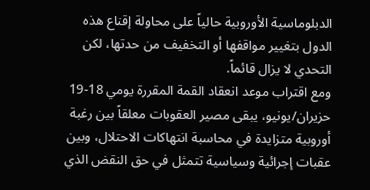الدبلوماسية الأوروبية حالياً على محاولة إقناع هذه الدول بتغيير مواقفها أو التخفيف من حدتها، لكن التحدي لا يزال قائماً.
ومع اقتراب موعد انعقاد القمة المقررة يومي 18-19 حزيران/يونيو، يبقى مصير العقوبات معلقاً بين رغبة أوروبية متزايدة في محاسبة انتهاكات الاحتلال، وبين عقبات إجرائية وسياسية تتمثل في حق النقض الذي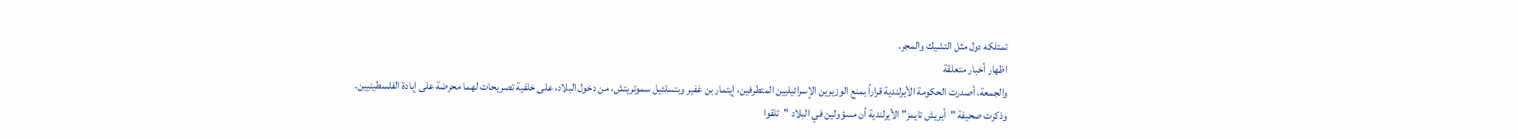تمتلكه دول مثل التشيك والمجر.
اظهار أخبار متعلقة
والجمعة، أصدرت الحكومة الأيرلندية قراراً بمنع الوزيرين الإسرائيليين المتطرفين، إيتمار بن غفير وبتسلئيل سموتريتش، من دخول البلاد، على خلفية تصريحات لهما محرضة على إبادة الفلسطينيين.
وذكرت صحيفة "أيريش تايمز" الأيرلندية أن مسؤولين في البلاد "تلقوا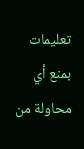تعليمات بمنع أي محاولة من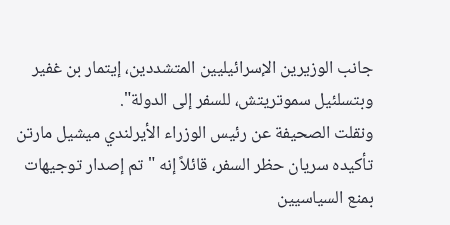جانب الوزيرين الإسرائيليين المتشددين، إيتمار بن غفير وبتسلئيل سموتريتش، للسفر إلى الدولة".
ونقلت الصحيفة عن رئيس الوزراء الأيرلندي ميشيل مارتن تأكيده سريان حظر السفر، قائلاً إنه "تم إصدار توجيهات بمنع السياسيين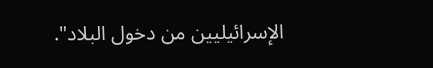الإسرائيليين من دخول البلاد".